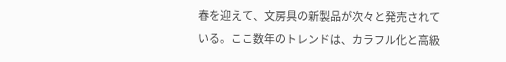春を迎えて、文房具の新製品が次々と発売されている。ここ数年のトレンドは、カラフル化と高級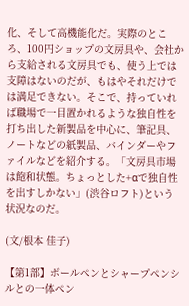化、そして高機能化だ。実際のところ、100円ショップの文房具や、会社から支給される文房具でも、使う上では支障はないのだが、もはやそれだけでは満足できない。そこで、持っていれば職場で一目置かれるような独自性を打ち出した新製品を中心に、筆記具、ノートなどの紙製品、バインダーやファイルなどを紹介する。「文房具市場は飽和状態。ちょっとした+αで独自性を出すしかない」(渋谷ロフト)という状況なのだ。

(文/根本 佳子)

【第1部】ボールペンとシャープペンシルとの一体ペン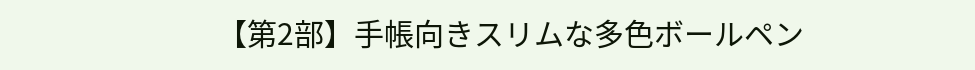【第2部】手帳向きスリムな多色ボールペン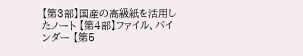【第3部】国産の高級紙を活用したノート 【第4部】ファイル、バインダー 【第5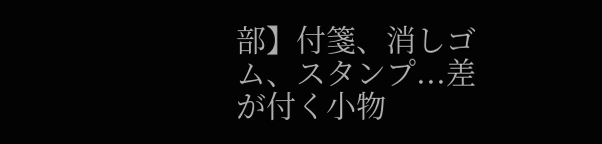部】付箋、消しゴム、スタンプ...差が付く小物